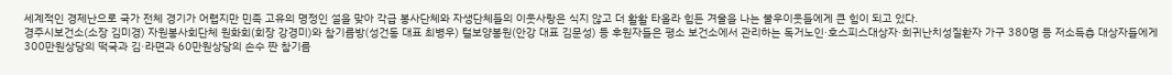세계적인 경제난으로 국가 전체 경기가 어렵지만 민족 고유의 명정인 설을 맞아 각급 봉사단체와 자생단체들의 이웃사랑은 식지 않고 더 활활 타올라 힘든 겨울을 나는 불우이웃들에게 큰 힘이 되고 있다.
경주시보건소(소장 김미경) 자원봉사회단체 원화회(회장 강경미)와 참기름방(성건동 대표 최병우) 털보양봉원(안강 대표 김문성) 등 후원자들은 평소 보건소에서 관리하는 독거노인·호스피스대상자·희귀난치성질환자 가구 380명 등 저소득층 대상자들에게 300만원상당의 떡국과 김·라면과 60만원상당의 손수 짠 참기름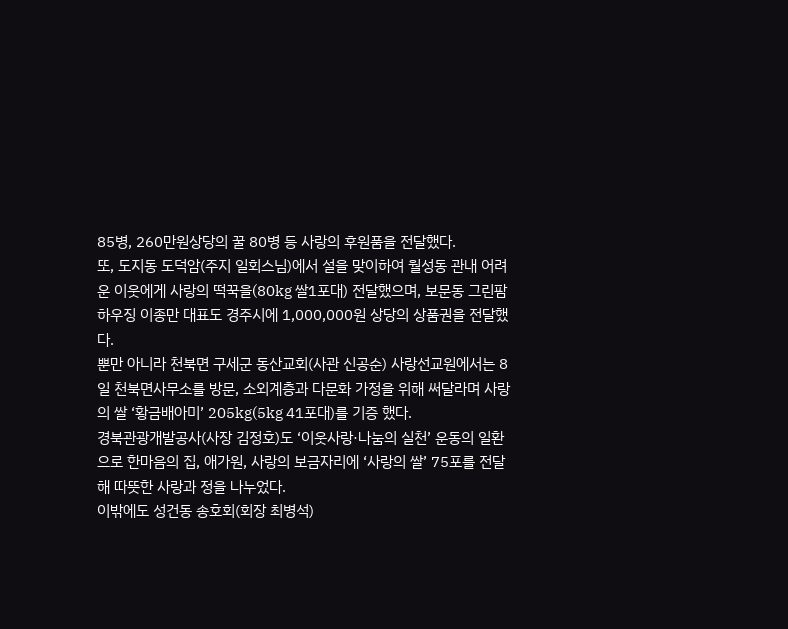85병, 260만원상당의 꿀 80병 등 사랑의 후원품을 전달했다.
또, 도지동 도덕암(주지 일회스님)에서 설을 맞이하여 월성동 관내 어려운 이웃에게 사랑의 떡꾹을(80kg 쌀1포대) 전달했으며, 보문동 그린팜하우징 이종만 대표도 경주시에 1,000,000원 상당의 상품권을 전달했다.
뿐만 아니라 천북면 구세군 동산교회(사관 신공순) 사랑선교원에서는 8일 천북면사무소를 방문, 소외계층과 다문화 가정을 위해 써달라며 사랑의 쌀 ‘황금배아미’ 205kg(5kg 41포대)를 기증 했다.
경북관광개발공사(사장 김정호)도 ‘이웃사랑·나눔의 실천’ 운동의 일환으로 한마음의 집, 애가원, 사랑의 보금자리에 ‘사랑의 쌀’ 75포를 전달해 따뜻한 사랑과 정을 나누었다.
이밖에도 성건동 송호회(회장 최병석)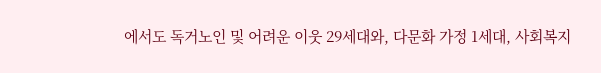에서도 독거노인 및 어려운 이웃 29세대와, 다문화 가정 1세대, 사회복지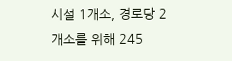시설 1개소, 경로당 2개소를 위해 245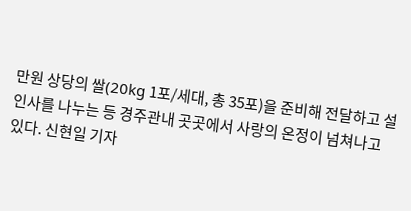만원 상당의 쌀(20kg 1포/세대, 총 35포)을 준비해 전달하고 설 인사를 나누는 등 경주관내 곳곳에서 사랑의 온정이 넘쳐나고 있다. 신현일 기자